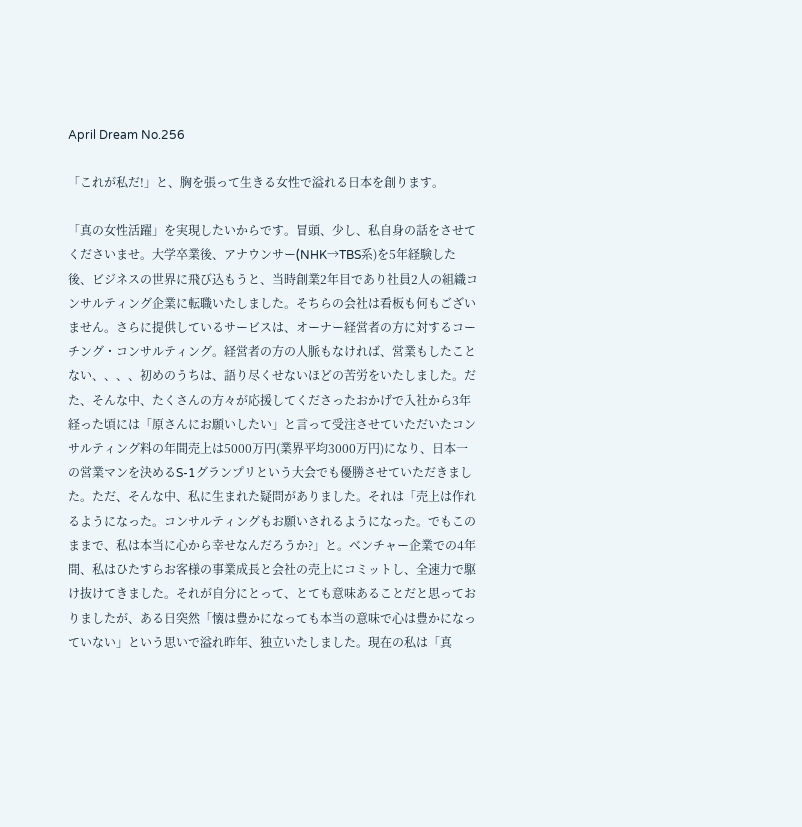April Dream No.256

「これが私だ!」と、胸を張って生きる女性で溢れる日本を創ります。

「真の女性活躍」を実現したいからです。冒頭、少し、私自身の話をさせてくださいませ。大学卒業後、アナウンサー(NHK→TBS系)を5年経験した後、ビジネスの世界に飛び込もうと、当時創業2年目であり社員2人の組織コンサルティング企業に転職いたしました。そちらの会社は看板も何もございません。さらに提供しているサービスは、オーナー経営者の方に対するコーチング・コンサルティング。経営者の方の人脈もなければ、営業もしたことない、、、、初めのうちは、語り尽くせないほどの苦労をいたしました。だた、そんな中、たくさんの方々が応援してくださったおかげで入社から3年経った頃には「原さんにお願いしたい」と言って受注させていただいたコンサルティング料の年間売上は5000万円(業界平均3000万円)になり、日本一の営業マンを決めるS-1グランプリという大会でも優勝させていただきました。ただ、そんな中、私に生まれた疑問がありました。それは「売上は作れるようになった。コンサルティングもお願いされるようになった。でもこのままで、私は本当に心から幸せなんだろうか?」と。ベンチャー企業での4年間、私はひたすらお客様の事業成長と会社の売上にコミットし、全速力で駆け抜けてきました。それが自分にとって、とても意味あることだと思っておりましたが、ある日突然「懐は豊かになっても本当の意味で心は豊かになっていない」という思いで溢れ昨年、独立いたしました。現在の私は「真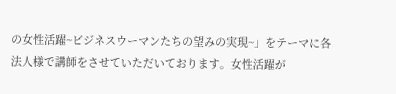の女性活躍~ビジネスウーマンたちの望みの実現~」をテーマに各法人様で講師をさせていただいております。女性活躍が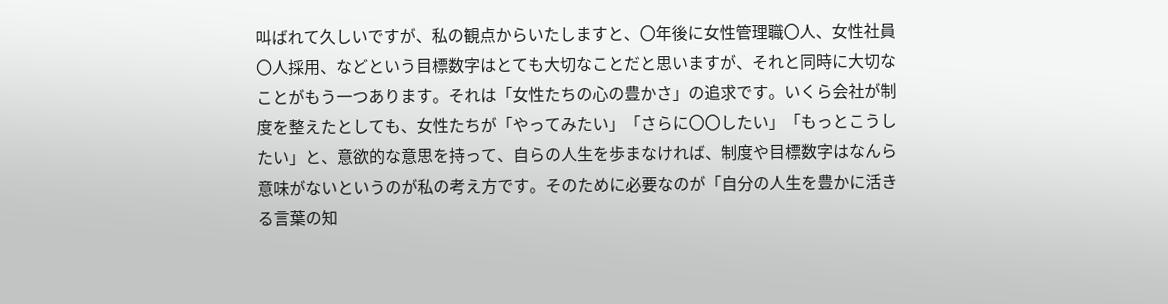叫ばれて久しいですが、私の観点からいたしますと、〇年後に女性管理職〇人、女性社員〇人採用、などという目標数字はとても大切なことだと思いますが、それと同時に大切なことがもう一つあります。それは「女性たちの心の豊かさ」の追求です。いくら会社が制度を整えたとしても、女性たちが「やってみたい」「さらに〇〇したい」「もっとこうしたい」と、意欲的な意思を持って、自らの人生を歩まなければ、制度や目標数字はなんら意味がないというのが私の考え方です。そのために必要なのが「自分の人生を豊かに活きる言葉の知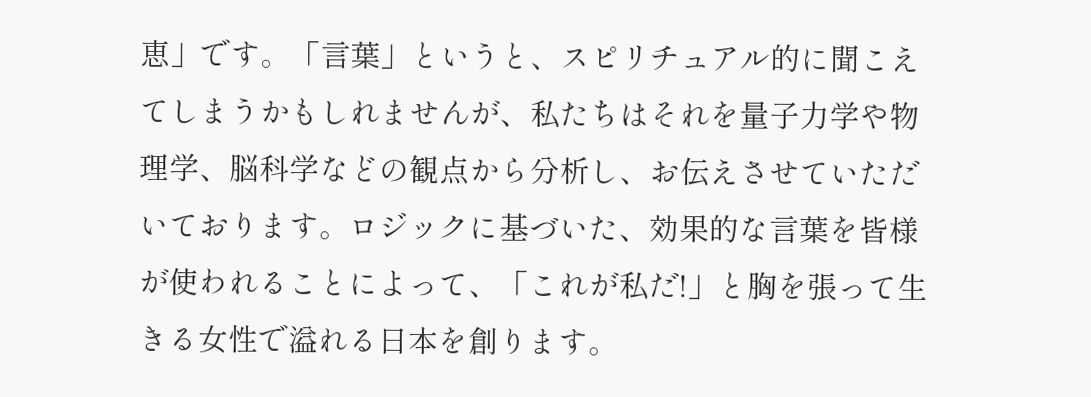恵」です。「言葉」というと、スピリチュアル的に聞こえてしまうかもしれませんが、私たちはそれを量子力学や物理学、脳科学などの観点から分析し、お伝えさせていただいております。ロジックに基づいた、効果的な言葉を皆様が使われることによって、「これが私だ!」と胸を張って生きる女性で溢れる日本を創ります。